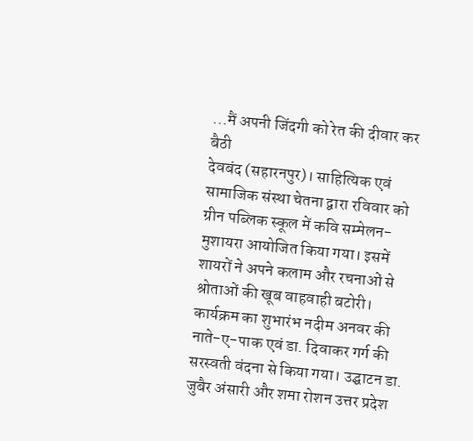...मैं अपनी जिंदगी को रेत की दीवार कर बैठी
देवबंद (सहारनपुर)। साहित्यिक एवं सामाजिक संस्था चेतना द्वारा रविवार को ग्रीन पब्लिक स्कूल में कवि सम्मेलन-मुशायरा आयोजित किया गया। इसमें शायरों ने अपने कलाम और रचनाओं से श्रोताओं की खूब वाहवाही बटोरी।
कार्यक्रम का शुभारंभ नदीम अनवर की नाते-ए-पाक एवं डा. दिवाकर गर्ग की सरस्वती वंदना से किया गया। उद्घाटन डा. जुबैर अंसारी और शमा रोशन उत्तर प्रदेश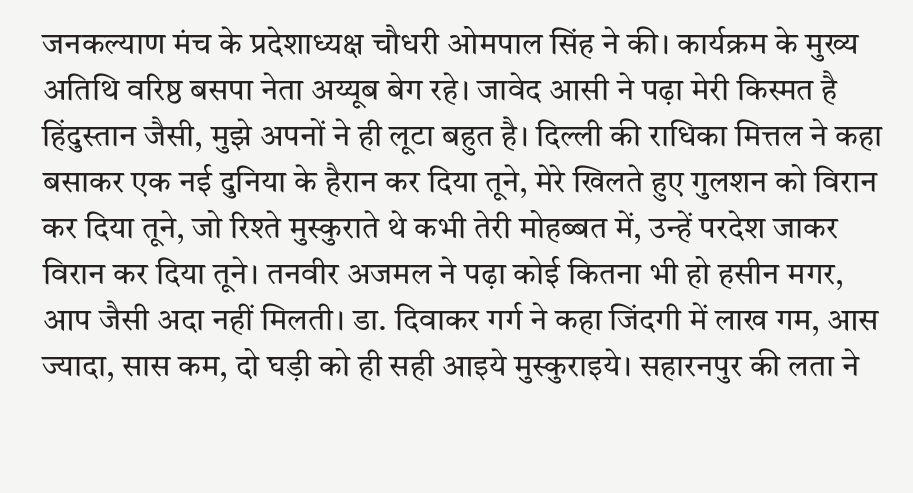जनकल्याण मंच के प्रदेशाध्यक्ष चौधरी ओमपाल सिंह ने की। कार्यक्रम के मुख्य अतिथि वरिष्ठ बसपा नेता अय्यूब बेग रहे। जावेद आसी ने पढ़ा मेरी किस्मत है हिंदुस्तान जैसी, मुझे अपनों ने ही लूटा बहुत है। दिल्ली की राधिका मित्तल ने कहा बसाकर एक नई दुनिया के हैरान कर दिया तूने, मेरे खिलते हुए गुलशन को विरान कर दिया तूने, जो रिश्ते मुस्कुराते थे कभी तेरी मोहब्बत में, उन्हें परदेश जाकर विरान कर दिया तूने। तनवीर अजमल ने पढ़ा कोई कितना भी हो हसीन मगर, आप जैसी अदा नहीं मिलती। डा. दिवाकर गर्ग ने कहा जिंदगी में लाख गम, आस ज्यादा, सास कम, दो घड़ी को ही सही आइये मुस्कुराइये। सहारनपुर की लता ने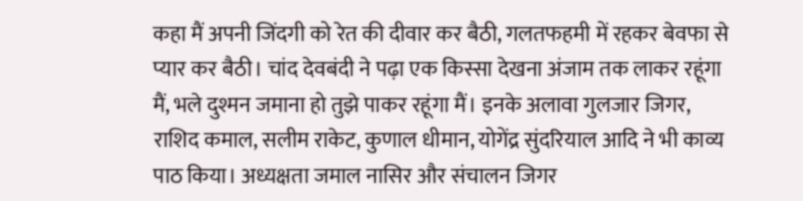कहा मैं अपनी जिंदगी को रेत की दीवार कर बैठी, गलतफहमी में रहकर बेवफा से प्यार कर बैठी। चांद देवबंदी ने पढ़ा एक किस्सा देखना अंजाम तक लाकर रहूंगा मैं, भले दुश्मन जमाना हो तुझे पाकर रहूंगा मैं। इनके अलावा गुलजार जिगर, राशिद कमाल, सलीम राकेट, कुणाल धीमान, योगेंद्र सुंदरियाल आदि ने भी काव्य पाठ किया। अध्यक्षता जमाल नासिर और संचालन जिगर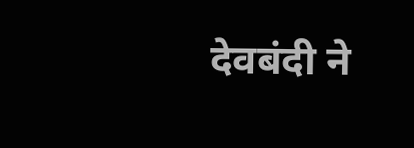देवबंदी ने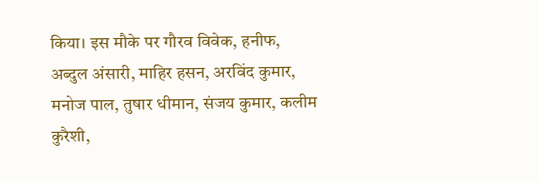किया। इस मौके पर गौरव विवेक, हनीफ, अब्दुल अंसारी, माहिर हसन, अरविंद कुमार, मनोज पाल, तुषार धीमान, संजय कुमार, कलीम कुरैशी,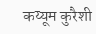कय्यूम कुरैशी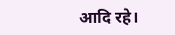आदि रहे।